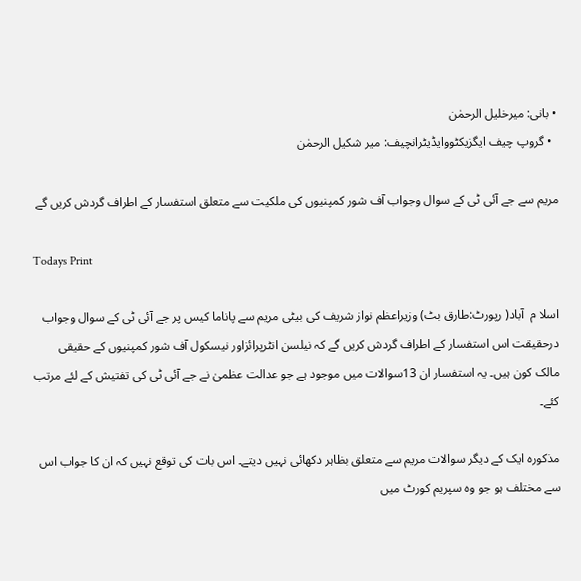• بانی: میرخلیل الرحمٰن
  • گروپ چیف ایگزیکٹووایڈیٹرانچیف: میر شکیل الرحمٰن

مریم سے جے آئی ٹی کے سوال وجواب آف شور کمپنیوں کی ملکیت سے متعلق استفسار کے اطراف گردش کریں گے

Todays Print

اسلا م  آباد( رپورٹ:طارق بٹ) وزیراعظم نواز شریف کی بیٹی مریم سے پاناما کیس پر جے آئی ٹی کے سوال وجواب درحقیقت اس استفسار کے اطراف گردش کریں گے کہ نیلسن انٹرپرائزاور نیسکول آف شور کمپنیوں کے حقیقی مالک کون ہیں۔ یہ استفسار ان 13سوالات میں موجود ہے جو عدالت عظمیٰ نے جے آئی ٹی کی تفتیش کے لئے مرتب کئے۔

مذکورہ ایک کے دیگر سوالات مریم سے متعلق بظاہر دکھائی نہیں دیتے۔ اس بات کی توقع نہیں کہ ان کا جواب اس سے مختلف ہو جو وہ سپریم کورٹ میں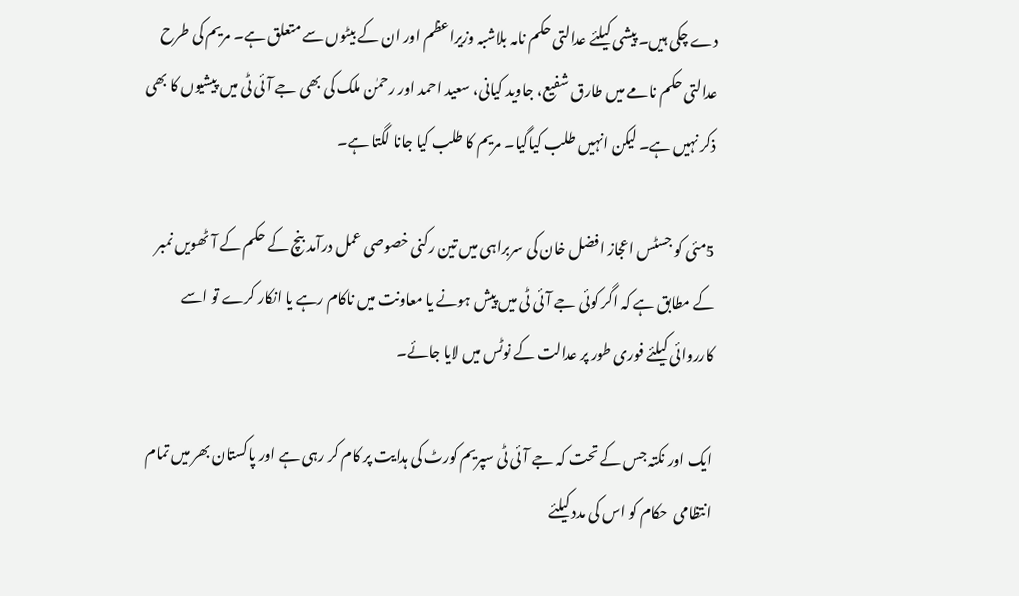دے چکی ہیں۔ پیشی کیلئے عدالتی حکم نامہ بلاشبہ وزیراعظم اور ان کے بیٹوں سے متعلق ہے۔ مریم کی طرح عدالتی حکم نامے میں طارق شفیع، جاوید کیانی، سعید احمد اور رحمٰن ملک کی بھی جے آئی ٹی میں پیشیوں کا بھی ذکر نہیں ہے۔ لیکن انہیں طلب کیاگیا۔ مریم کا طلب کیا جانا لگتا ہے۔

5مئی کو جسٹس اعجاز افضل خان کی سربراہی میں تین رکنی خصوصی عمل درآمد بنچ کے حکم کے آٹھویں نمبر کے مطابق ہے کہ اگر کوئی جے آئی ٹی میں پیش ہونے یا معاونت میں ناکام رہے یا انکار کرے تو اسے کارروائی کیلئے فوری طور پر عدالت کے نوٹس میں لایا جائے۔

ایک اور نکتہ جس کے تحت کہ جے آئی ٹی سپریم کورٹ کی ہدایت پر کام کر رہی ہے اور پاکستان بھر میں تمام انتظامی  حکام کو اس کی مدد کیلئے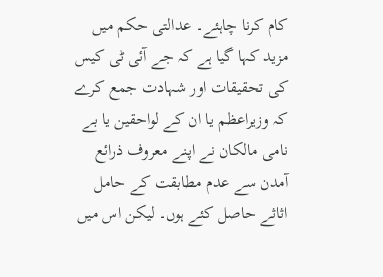کام کرنا چاہئے۔ عدالتی حکم میں  مزید کہا گیا ہے کہ جے آئی ٹی کیس کی تحقیقات اور شہادت جمع کرے کہ وزیراعظم یا ان کے لواحقین یا بے نامی مالکان نے اپنے معروف ذرائع آمدن سے عدم مطابقت کے حامل اثاثے حاصل کئے ہوں۔ لیکن اس میں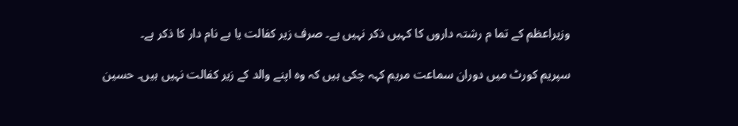وزیراعظم کے تما م رشتہ داروں کا کہیں ذکر نہیں ہے۔ صرف زیر کفالت یا بے نام دار کا ذکر ہے۔

سپریم کورٹ میں دوران سماعت مریم کہہ چکی ہیں کہ وہ اپنے والد کے زیر کفالت نہیں ہیں۔ حسین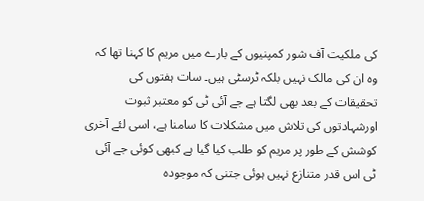کی ملکیت آف شور کمپنیوں کے بارے میں مریم کا کہنا تھا کہ وہ ان کی مالک نہیں بلکہ ٹرسٹی ہیں۔ سات ہفتوں کی تحقیقات کے بعد بھی لگتا ہے جے آئی ٹی کو معتبر ثبوت اورشہادتوں کی تلاش میں مشکلات کا سامنا ہے، اسی لئے آخری کوشش کے طور پر مریم کو طلب کیا گیا ہے کبھی کوئی جے آئی ٹی اس قدر متنازع نہیں ہوئی جتنی کہ موجودہ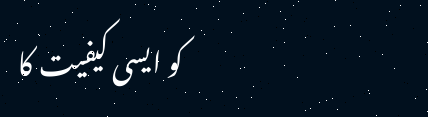کو ایسی کیفیت کا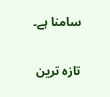سامنا ہے۔

تازہ ترین